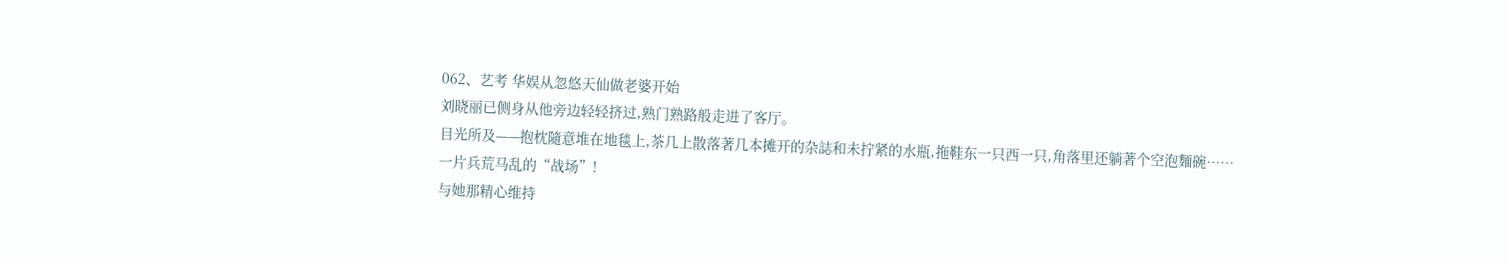062、艺考 华娱从忽悠天仙做老婆开始
刘晓丽已侧身从他旁边轻轻挤过,熟门熟路般走进了客厅。
目光所及——抱枕隨意堆在地毯上,茶几上散落著几本摊开的杂誌和未拧紧的水瓶,拖鞋东一只西一只,角落里还躺著个空泡麵碗……
一片兵荒马乱的“战场”!
与她那精心维持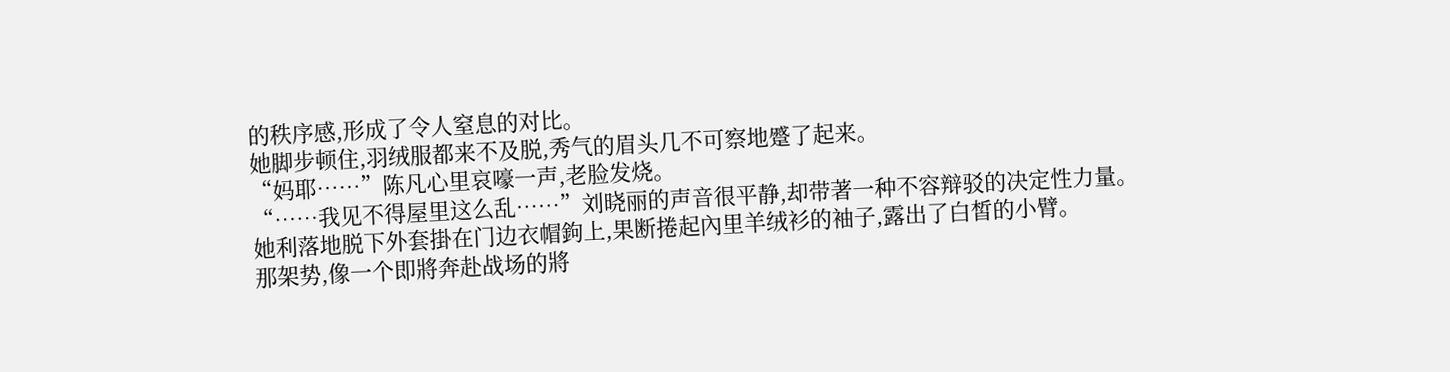的秩序感,形成了令人窒息的对比。
她脚步顿住,羽绒服都来不及脱,秀气的眉头几不可察地蹙了起来。
“妈耶……”陈凡心里哀嚎一声,老脸发烧。
“……我见不得屋里这么乱……”刘晓丽的声音很平静,却带著一种不容辩驳的决定性力量。
她利落地脱下外套掛在门边衣帽鉤上,果断捲起內里羊绒衫的袖子,露出了白皙的小臂。
那架势,像一个即將奔赴战场的將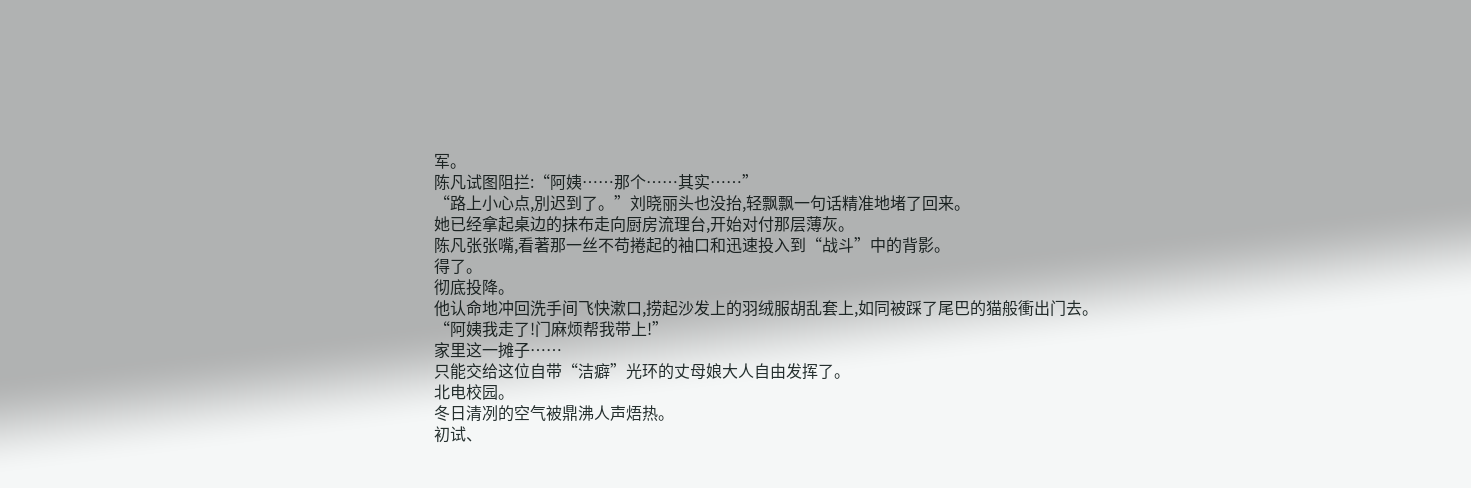军。
陈凡试图阻拦:“阿姨……那个……其实……”
“路上小心点,別迟到了。”刘晓丽头也没抬,轻飘飘一句话精准地堵了回来。
她已经拿起桌边的抹布走向厨房流理台,开始对付那层薄灰。
陈凡张张嘴,看著那一丝不苟捲起的袖口和迅速投入到“战斗”中的背影。
得了。
彻底投降。
他认命地冲回洗手间飞快漱口,捞起沙发上的羽绒服胡乱套上,如同被踩了尾巴的猫般衝出门去。
“阿姨我走了!门麻烦帮我带上!”
家里这一摊子……
只能交给这位自带“洁癖”光环的丈母娘大人自由发挥了。
北电校园。
冬日清冽的空气被鼎沸人声焐热。
初试、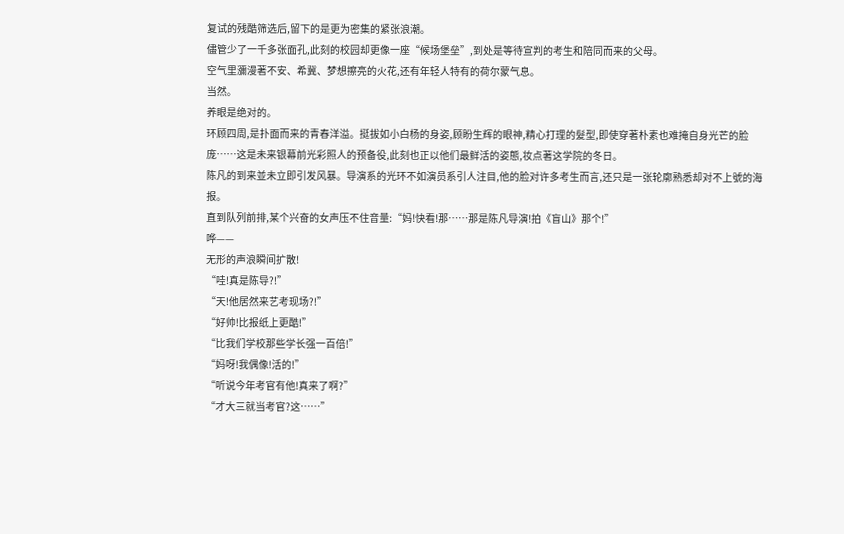复试的残酷筛选后,留下的是更为密集的紧张浪潮。
儘管少了一千多张面孔,此刻的校园却更像一座“候场堡垒”,到处是等待宣判的考生和陪同而来的父母。
空气里瀰漫著不安、希冀、梦想擦亮的火花,还有年轻人特有的荷尔蒙气息。
当然。
养眼是绝对的。
环顾四周,是扑面而来的青春洋溢。挺拔如小白杨的身姿,顾盼生辉的眼神,精心打理的髮型,即使穿著朴素也难掩自身光芒的脸庞……这是未来银幕前光彩照人的预备役,此刻也正以他们最鲜活的姿態,妆点著这学院的冬日。
陈凡的到来並未立即引发风暴。导演系的光环不如演员系引人注目,他的脸对许多考生而言,还只是一张轮廓熟悉却对不上號的海报。
直到队列前排,某个兴奋的女声压不住音量:“妈!快看!那……那是陈凡导演!拍《盲山》那个!”
哗——
无形的声浪瞬间扩散!
“哇!真是陈导?!”
“天!他居然来艺考现场?!”
“好帅!比报纸上更酷!”
“比我们学校那些学长强一百倍!”
“妈呀!我偶像!活的!”
“听说今年考官有他!真来了啊?”
“才大三就当考官?这……”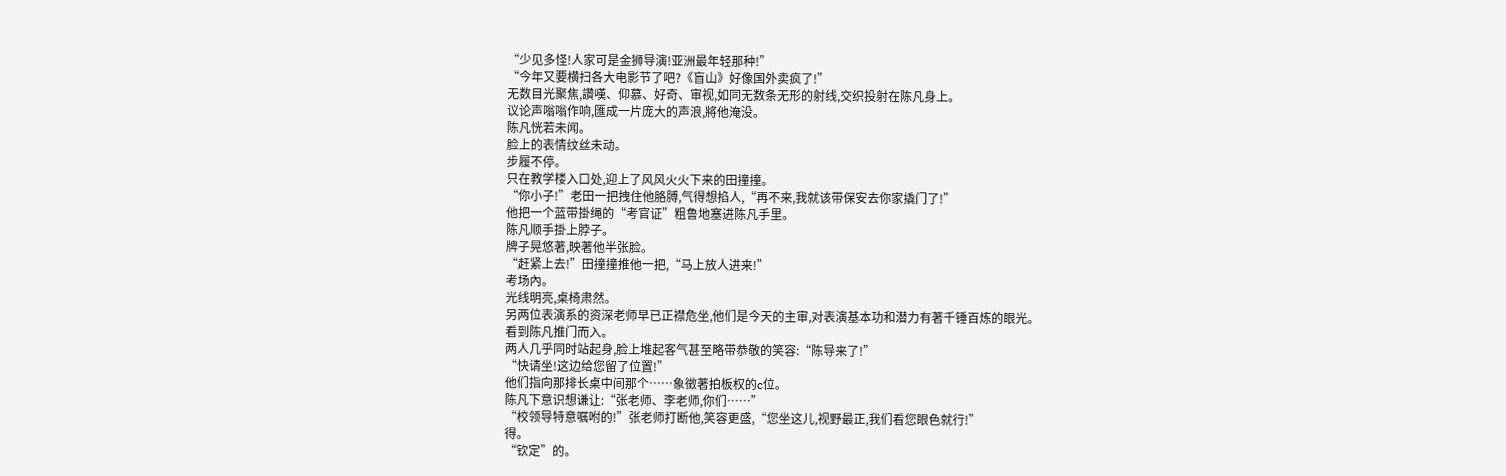“少见多怪!人家可是金狮导演!亚洲最年轻那种!”
“今年又要横扫各大电影节了吧?《盲山》好像国外卖疯了!”
无数目光聚焦,讚嘆、仰慕、好奇、审视,如同无数条无形的射线,交织投射在陈凡身上。
议论声嗡嗡作响,匯成一片庞大的声浪,將他淹没。
陈凡恍若未闻。
脸上的表情纹丝未动。
步履不停。
只在教学楼入口处,迎上了风风火火下来的田撞撞。
“你小子!”老田一把拽住他胳膊,气得想掐人,“再不来,我就该带保安去你家撬门了!”
他把一个蓝带掛绳的“考官证”粗鲁地塞进陈凡手里。
陈凡顺手掛上脖子。
牌子晃悠著,映著他半张脸。
“赶紧上去!”田撞撞推他一把,“马上放人进来!”
考场內。
光线明亮,桌椅肃然。
另两位表演系的资深老师早已正襟危坐,他们是今天的主审,对表演基本功和潜力有著千锤百炼的眼光。
看到陈凡推门而入。
两人几乎同时站起身,脸上堆起客气甚至略带恭敬的笑容:“陈导来了!”
“快请坐!这边给您留了位置!”
他们指向那排长桌中间那个……象徵著拍板权的c位。
陈凡下意识想谦让:“张老师、李老师,你们……”
“校领导特意嘱咐的!”张老师打断他,笑容更盛,“您坐这儿,视野最正,我们看您眼色就行!”
得。
“钦定”的。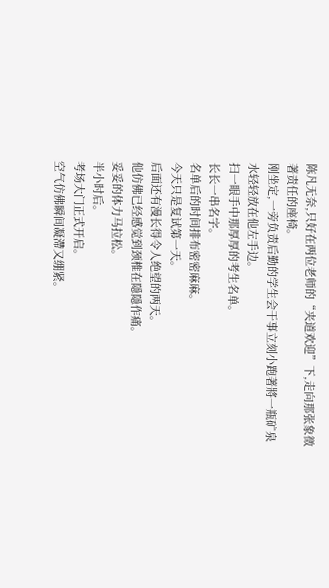陈凡无奈,只好在两位老师的“夹道欢迎”下,走向那张象徵著责任的座椅。
刚坐定,一旁负责后勤的学生会干事立刻小跑著將一瓶矿泉水轻轻放在他左手边。
扫一眼手中那厚厚的考生名单。
长长一串名字。
名单后的时间排布密密麻麻。
今天只是复试第一天。
后面还有漫长得令人绝望的两天。
他仿佛已经感觉到颈椎在隱隱作痛。
妥妥的体力马拉松。
半小时后。
考场大门正式开启。
空气仿佛瞬间凝滯又绷紧。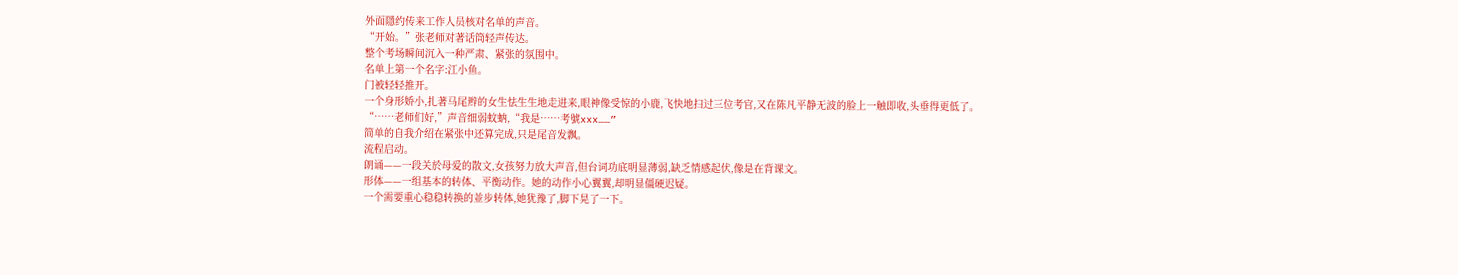外面隱约传来工作人员核对名单的声音。
“开始。”张老师对著话筒轻声传达。
整个考场瞬间沉入一种严肃、紧张的氛围中。
名单上第一个名字:江小鱼。
门被轻轻推开。
一个身形娇小,扎著马尾辫的女生怯生生地走进来,眼神像受惊的小鹿,飞快地扫过三位考官,又在陈凡平静无波的脸上一触即收,头垂得更低了。
“……老师们好,”声音细弱蚊蚋,“我是……考號xxx……”
简单的自我介绍在紧张中还算完成,只是尾音发飘。
流程启动。
朗诵——一段关於母爱的散文,女孩努力放大声音,但台词功底明显薄弱,缺乏情感起伏,像是在背课文。
形体——一组基本的转体、平衡动作。她的动作小心翼翼,却明显僵硬迟疑。
一个需要重心稳稳转换的並步转体,她犹豫了,脚下晃了一下。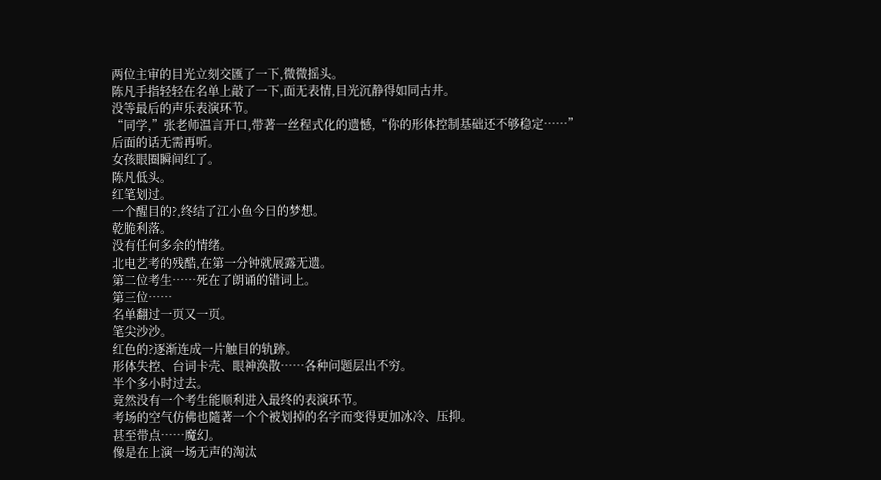两位主审的目光立刻交匯了一下,微微摇头。
陈凡手指轻轻在名单上敲了一下,面无表情,目光沉静得如同古井。
没等最后的声乐表演环节。
“同学,”张老师温言开口,带著一丝程式化的遗憾,“你的形体控制基础还不够稳定……”
后面的话无需再听。
女孩眼圈瞬间红了。
陈凡低头。
红笔划过。
一个醒目的?,终结了江小鱼今日的梦想。
乾脆利落。
没有任何多余的情绪。
北电艺考的残酷,在第一分钟就展露无遗。
第二位考生……死在了朗诵的错词上。
第三位……
名单翻过一页又一页。
笔尖沙沙。
红色的?逐渐连成一片触目的轨跡。
形体失控、台词卡壳、眼神涣散……各种问题层出不穷。
半个多小时过去。
竟然没有一个考生能顺利进入最终的表演环节。
考场的空气仿佛也隨著一个个被划掉的名字而变得更加冰冷、压抑。
甚至带点……魔幻。
像是在上演一场无声的淘汰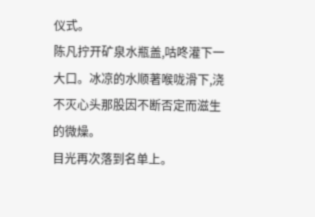仪式。
陈凡拧开矿泉水瓶盖,咕咚灌下一大口。冰凉的水顺著喉咙滑下,浇不灭心头那股因不断否定而滋生的微燥。
目光再次落到名单上。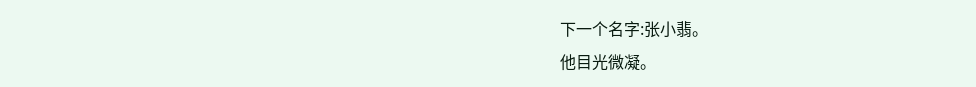下一个名字:张小翡。
他目光微凝。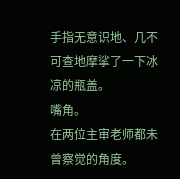手指无意识地、几不可查地摩挲了一下冰凉的瓶盖。
嘴角。
在两位主审老师都未曾察觉的角度。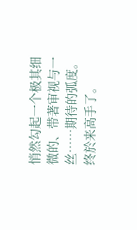悄然勾起一个极其细微的、带著审视与一丝……期待的弧度。
终於来高手了。